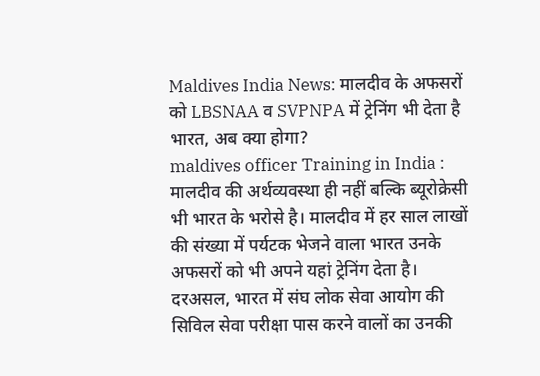Maldives India News: मालदीव के अफसरों को LBSNAA व SVPNPA में ट्रेनिंग भी देता है भारत, अब क्या होगा?
maldives officer Training in India : मालदीव की अर्थव्यवस्था ही नहीं बल्कि ब्यूरोक्रेसी भी भारत के भरोसे है। मालदीव में हर साल लाखों की संख्या में पर्यटक भेजने वाला भारत उनके अफसरों को भी अपने यहां ट्रेनिंग देता है।
दरअसल, भारत में संघ लोक सेवा आयोग की सिविल सेवा परीक्षा पास करने वालों का उनकी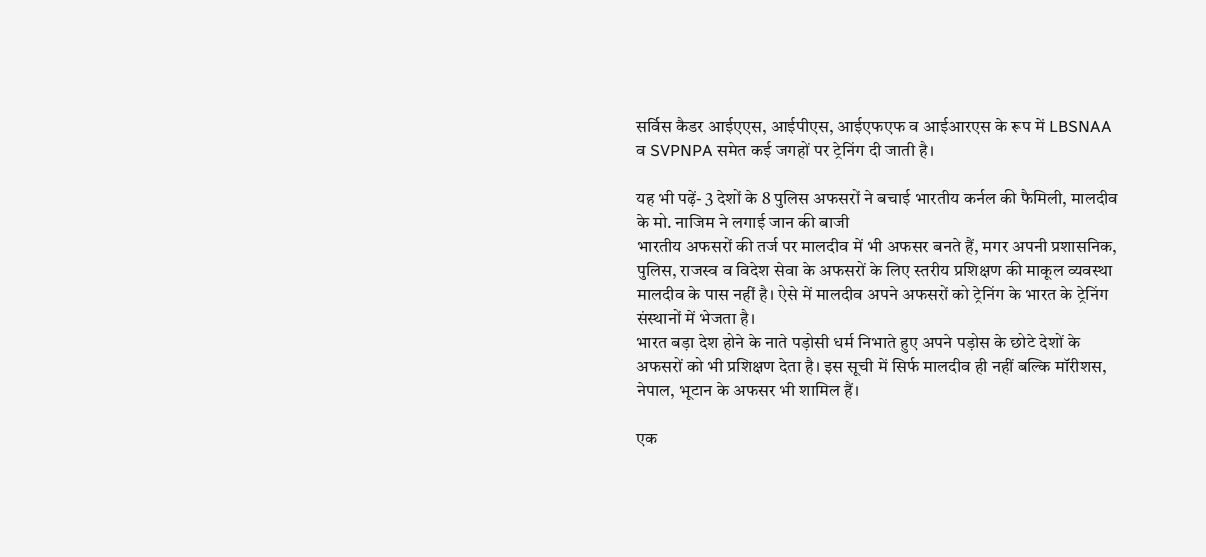सर्विस कैडर आईएएस, आईपीएस, आईएफएफ व आईआरएस के रूप में LBSNAA व SVPNPA समेत कई जगहों पर ट्रेनिंग दी जाती है।

यह भी पढ़ें- 3 देशों के 8 पुलिस अफसरों ने बचाई भारतीय कर्नल की फैमिली, मालदीव के मो. नाजिम ने लगाई जान की बाजी
भारतीय अफसरों की तर्ज पर मालदीव में भी अफसर बनते हैं, मगर अपनी प्रशासनिक, पुलिस, राजस्व व विदेश सेवा के अफसरों के लिए स्तरीय प्रशिक्षण की माकूल व्यवस्था मालदीव के पास नहीं है। ऐसे में मालदीव अपने अफसरों को ट्रेनिंग के भारत के ट्रेनिंग संस्थानों में भेजता है।
भारत बड़ा देश होने के नाते पड़ोसी धर्म निभाते हुए अपने पड़ोस के छोटे देशों के अफसरों को भी प्रशिक्षण देता है। इस सूची में सिर्फ मालदीव ही नहीं बल्कि मॉरीशस, नेपाल, भूटान के अफसर भी शामिल हैं।

एक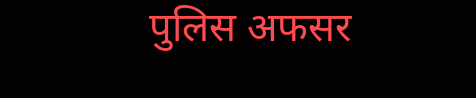पुलिस अफसर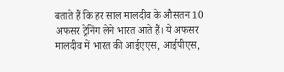बताते हैं कि हर साल मालदीव के औसतन 10 अफसर ट्रेनिंग लेने भारत आते हैं। ये अफसर मालदीव में भारत की आईएएस, आईपीएस,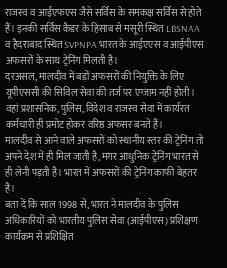राजस्व व आईएफएस जैसे सर्विस के समकक्ष सर्विस से होते हैं। इनकी सर्विस कैडर के हिसाब से मसूरी स्थित LBSNAA व हैदराबाद स्थित SVPNPA भारत के आईएएस व आईपीएस अफसरों के साथ ट्रेनिंग मिलती है।
दरअसल, मालदीव में बड़ों अफसरों की नियुक्ति के लिए यूपीएससी की सिविल सेवा की तर्ज पर एग्जाम नहीं होती। वहां प्रशासनिक, पुलिस, विदेश व राजस्व सेवा में कार्यरत कर्मचारी ही प्रमोट होकर वरिष्ठ अफसर बनते हैं।
मालदीव से आने वाले अफसरों को स्थानीय स्तर की ट्रेनिंग तो अपने देश में ही मिल जाती है, मगर आधुनिक ट्रेनिंग भारत से ही लेनी पड़ती है। भारत में अफसरों की ट्रेनिंग काफी बेहतर है।
बता दें कि साल 1998 से, भारत ने मालदीव के पुलिस अधिकारियों को भारतीय पुलिस सेवा (आईपीएस) प्रशिक्षण कार्यक्रम से प्रशिक्षित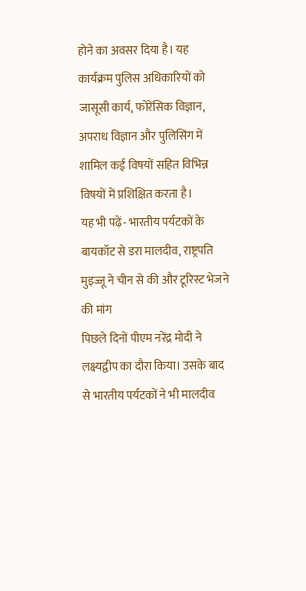होने का अवसर दिया है। यह कार्यक्रम पुलिस अधिकारियों को जासूसी कार्य, फोरेंसिक विज्ञान, अपराध विज्ञान और पुलिसिंग में शामिल कई विषयों सहित विभिन्न विषयों में प्रशिक्षित करता है।
यह भी पढ़ें- भारतीय पर्यटकों के बायकॉट से डरा मालदीव, राष्ट्रपति मुइज्जू ने चीन से की और टूरिस्ट भेजने की मांग
पिछले दिनों पीएम नरेंद्र मोदी ने लक्ष्यद्वीप का दौरा किया। उसके बाद से भारतीय पर्यटकों ने भी मालदीव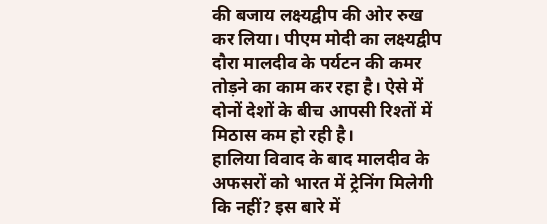की बजाय लक्ष्यद्वीप की ओर रुख कर लिया। पीएम मोदी का लक्ष्यद्वीप दौरा मालदीव के पर्यटन की कमर तोड़ने का काम कर रहा है। ऐसे में दोनों देशों के बीच आपसी रिश्तों में मिठास कम हो रही है।
हालिया विवाद के बाद मालदीव के अफसरों को भारत में ट्रेनिंग मिलेगी कि नहीं? इस बारे में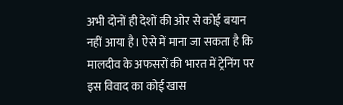अभी दोनों ही देशों की ओर से कोई बयान नहीं आया है। ऐसे में माना जा सकता है कि मालदीव के अफसरों की भारत में ट्रेनिंग पर इस विवाद का कोई खास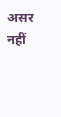असर नहीं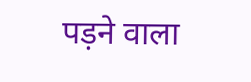पड़ने वाला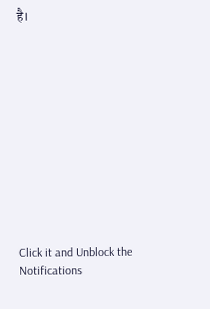है।












Click it and Unblock the Notifications